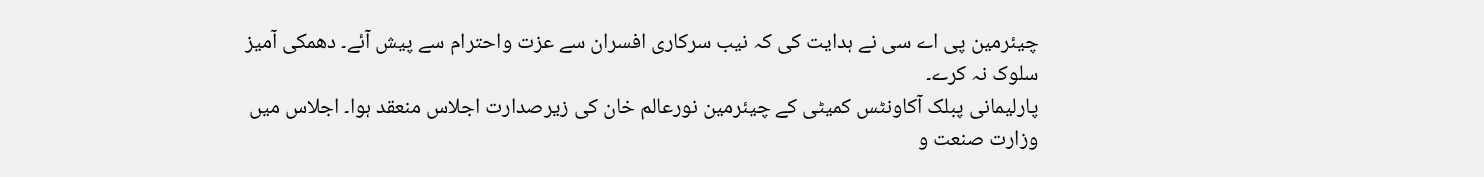چیئرمین پی اے سی نے ہدایت کی کہ نیب سرکاری افسران سے عزت واحترام سے پیش آئے۔ دھمکی آمیز سلوک نہ کرے۔
پارلیمانی پبلک آکاونٹس کمیٹی کے چیئرمین نورعالم خان کی زیرصدارت اجلاس منعقد ہوا۔ اجلاس میں وزارت صنعت و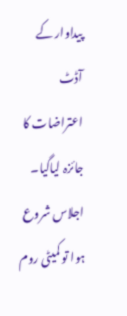پیداوار کے آڈٹ اعتراضات کا جائزہ لیاگیا۔
اجلاس شروع ہوا تو کمیٹی روم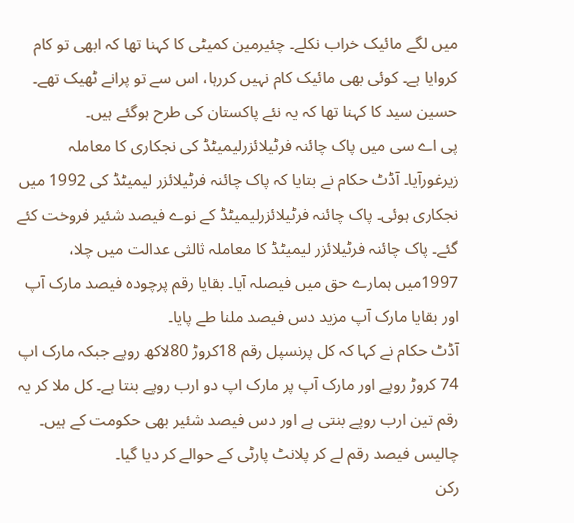میں لگے مائیک خراب نکلے۔ چئیرمین کمیٹی کا کہنا تھا کہ ابھی تو کام کروایا ہے۔ کوئی بھی مائیک کام نہیں کررہا، اس سے تو پرانے ٹھیک تھے۔ حسین سید کا کہنا تھا کہ یہ نئے پاکستان کی طرح ہوگئے ہیں۔
پی اے سی میں پاک چائنہ فرٹیلائزرلیمیٹڈ کی نجکاری کا معاملہ زیرغورآیا۔ آڈٹ حکام نے بتایا کہ پاک چائنہ فرٹیلائزر لیمیٹڈ کی 1992 میں نجکاری ہوئی۔ پاک چائنہ فرٹیلائزرلیمیٹڈ کے نوے فیصد شئیر فروخت کئے گئے۔ پاک چائنہ فرٹیلائزر لیمیٹڈ کا معاملہ ثالثی عدالت میں چلا، 1997میں ہمارے حق میں فیصلہ آیا۔ بقایا رقم پرچودہ فیصد مارک آپ اور بقایا مارک آپ مزید دس فیصد ملنا طے پایا۔
آڈٹ حکام نے کہا کہ کل پرنسپل رقم 18کروڑ 80لاکھ روپے جبکہ مارک اپ 74 کروڑ روپے اور مارک آپ پر مارک اپ دو ارب روپے بنتا ہے۔ کل ملا کر یہ رقم تین ارب روپے بنتی ہے اور دس فیصد شئیر بھی حکومت کے ہیں۔ چالیس فیصد رقم لے کر پلانٹ پارٹی کے حوالے کر دیا گیا۔
رکن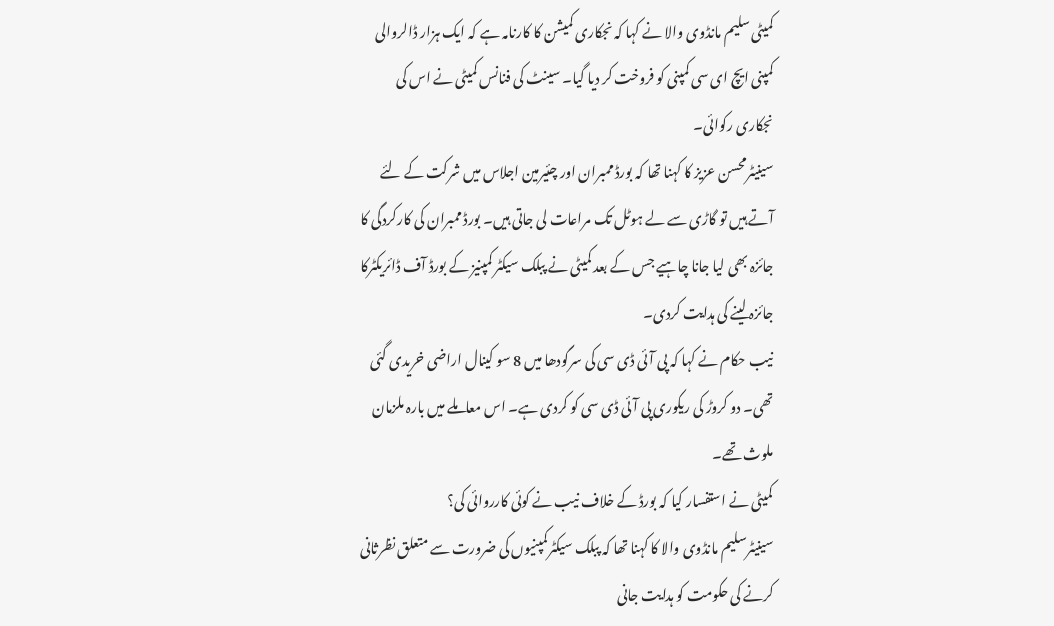کمیٹی سلیم مانڈوی والا نے کہا کہ نجکاری کمیشن کا کارنامہ ہے کہ ایک ہزار ڈالروالی کمپنی ایچ ای سی کمپنی کو فروخت کر دیا گیا۔ سینٹ کی فنانس کمیٹی نے اس کی نجکاری رکوائی۔
سینیٹرمحسن عزیز کا کہنا تھا کہ بورڈ ممبران اور چئیرمین اجلاس میں شرکت کے لئے آتے ہیں تو گاڑی سے لے ہوٹل تک مراعات لی جاتی ہیں۔ بورڈ ممبران کی کارکردگی کا جائزہ بھی لیا جانا چاہیے جس کے بعد کمیٹی نے پبلک سیکٹر کمپنیز کے بورڈ آف ڈائریکٹرکا جائزہ لینے کی ہدایت کردی۔
نیب حکام نے کہا کہ پی آئی ڈی سی کی سرگودھا میں 8 سو کینال اراضی خریدی گئی تھی۔ دو کروڑ کی ریکوری پی آئی ڈی سی کو کردی ہے۔ اس معاملے میں بارہ ملزمان ملوث تھے۔
کمیٹی نے استفسار کیا کہ بورڈ کے خلاف نیب نے کوئی کارروائی کی؟
سینیٹرسلیم مانڈوی والا کا کہنا تھا کہ پبلک سیکٹرکمپنیوں کی ضرورت سے متعلق نظرثانی کرنے کی حکومت کو ہدایت جانی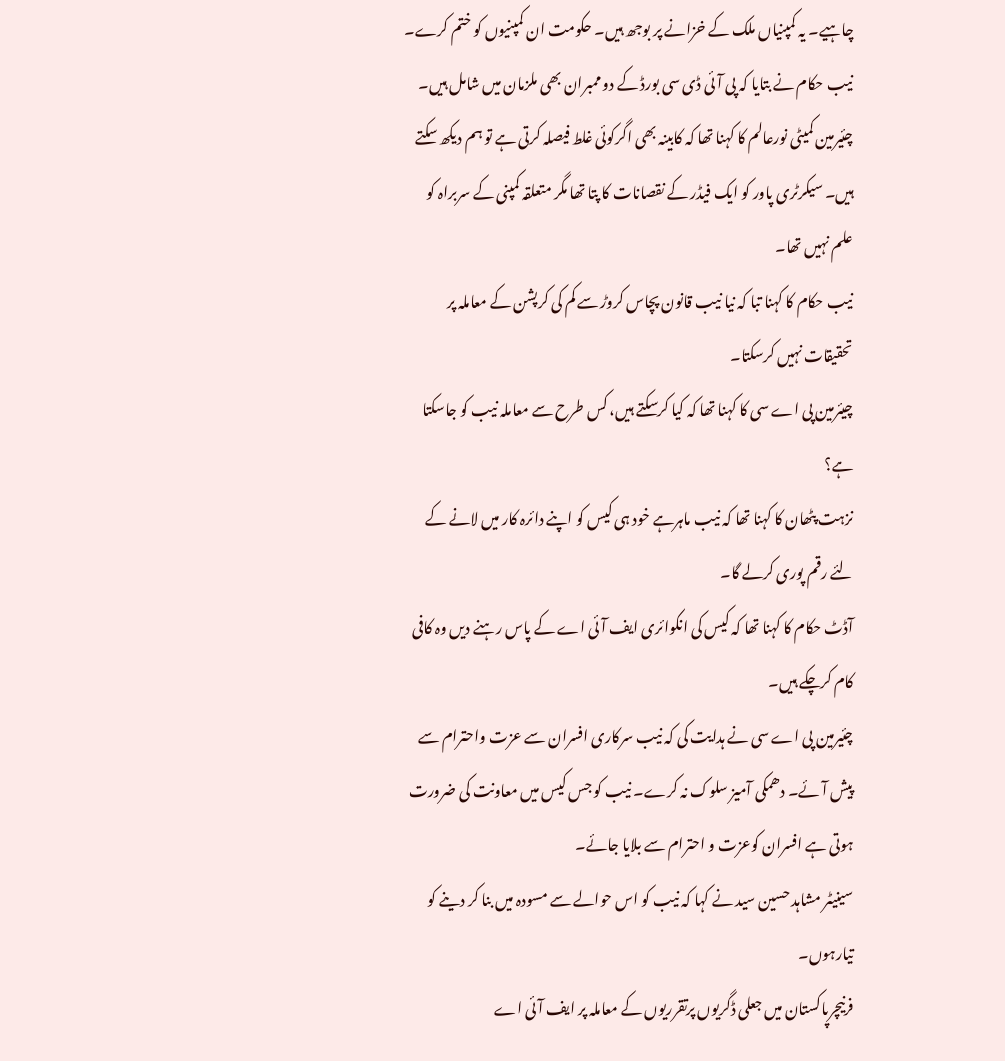چاہیے۔ یہ کمپنیاں ملک کے خزانے پر بوجھ ہیں۔ حکومت ان کمپنیوں کو ختم کرے۔
نیب حکام نے بتایا کہ پی آئی ڈی سی بورڈ کے دو ممبران بھی ملزمان میں شامل ہیں۔
چئیرمین کمیٹی نورعالم کا کہنا تھا کہ کابینہ بھی اگرکوئی غلط فیصلہ کرتی ہے تو ہم دیکھ سکتے ہیں۔ سیکرٹری پاور کو ایک فیڈر کے نقصانات کا پتا تھا مگر متعلقہ کمپنی کے سربراہ کو علم نہیں تھا۔
نیب حکام کا کہنا تبا کہ نیا نیب قانون پچاس کروڑ سے کم کی کرپشن کے معاملہ پر تحقیقات نہیں کرسکتا۔
چیئرمین پی اے سی کا کہنا تھا کہ کیا کرسکتے ہیں، کس طرح سے معاملہ نیب کو جاسکتا ہے؟
نزہت پٹھان کا کہنا تھا کہ نیب ماہرہے خود ہی کیس کو اپنے دائرہ کار میں لانے کے لئے رقم پوری کرلے گا۔
آڈٹ حکام کا کہنا تھا کہ کیس کی انکوائری ایف آئی اے کے پاس رہنے دیں وہ کافی کام کرچکے ہیں۔
چئیرمین پی اے سی نے ہدایت کی کہ نیب سرکاری افسران سے عزت واحترام سے پیش آئے۔ دھمکی آمیز سلوک نہ کرے۔ نیب کو جس کیس میں معاونت کی ضرورت ہوتی ہے افسران کوعزت و احترام سے بلایا جائے۔
سینیٹر مشاہد حسین سید نے کہا کہ نیب کو اس حوالے سے مسودہ میں بنا کر دینے کو تیارہوں۔
فرنیچرپاکستان میں جعلی ڈگریوں پرتقرریوں کے معاملہ پر ایف آئی اے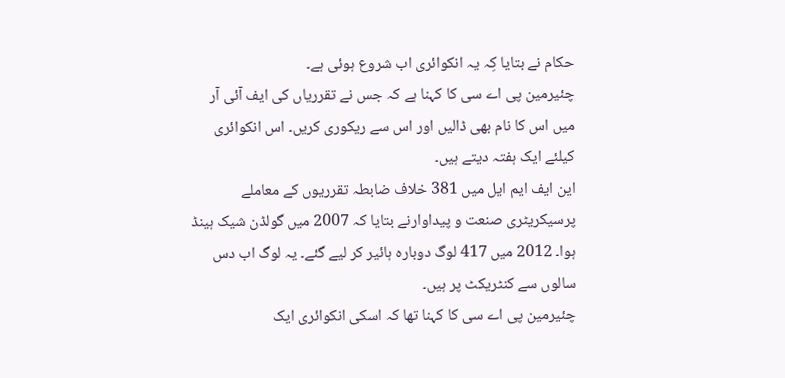حکام نے بتایا کِہ یہ انکوائری اب شروع ہوئی ہے۔
چئیرمین پی اے سی کا کہنا ہے کہ جس نے تقرریاں کی ایف آئی آر میں اس کا نام بھی ڈالیں اور اس سے ریکوری کریں۔ اس انکوائری کیلئے ایک ہفتہ دیتے ہیں۔
این ایف ایم ایل میں 381 خلاف ضابطہ تقرریوں کے معاملے پرسیکریٹری صنعت و پیداوارنے بتایا کہ 2007 میں گولڈن شیک ہینڈ ہوا۔ 2012 میں 417 لوگ دوبارہ ہائیر کر لیے گئے۔ یہ لوگ اب دس سالوں سے کنٹریکٹ پر ہیں۔
چئیرمین پی اے سی کا کہنا تھا کہ اسکی انکوائری ایک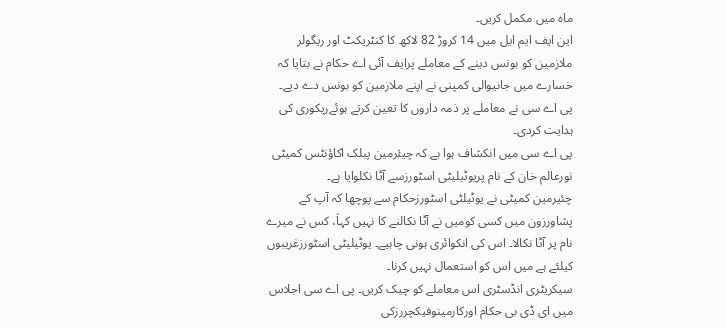ماہ میں مکمل کریں۔
این ایف ایم ایل میں 14 کروڑ 82 لاکھ کا کنٹریکٹ اور ریگولر ملازمین کو بونس دینے کے معاملے پرایف آئی اے حکام نے بتایا کہ خسارے میں جانیوالی کمپنی نے اپنے ملازمین کو بونس دے دیے۔
پی اے سی نے معاملے پر ذمہ داروں کا تعین کرتے ہوئےریکوری کی ہدایت کردی۔
پی اے سی میں انکشاف ہوا ہے کہ چیئرمین پبلک اکاؤنٹس کمیٹی نورعالم خان کے نام پریوٹیلیٹی اسٹورزسے آٹا نکلوایا ہے۔
چئیرمین کمیٹی نے یوٹیلٹی اسٹورزحکام سے پوچھا کہ آپ کے پشاورزون میں کسی کومیں نے آٹا نکالنے کا نہیں کہاَ، کس نے میرے نام پر آٹا نکالا۔ اس کی انکوائری ہونی چاہیے۔ یوٹیلیٹی اسٹورزغریبوں کیلئے ہے میں اس کو استعمال نہیں کرنا۔
سیکریٹری انڈسٹری اس معاملے کو چیک کریں۔ پی اے سی اجلاس میں ای ڈی بی حکام اورکارمینوفیکچررزکی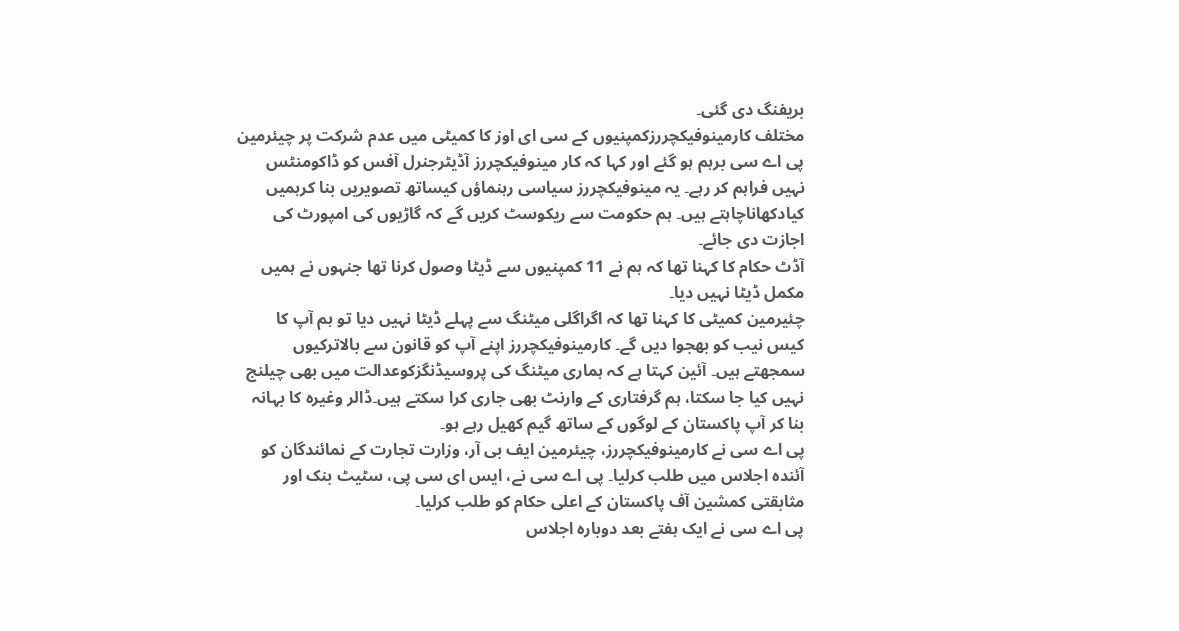بریفنگ دی گئی۔
مختلف کارمینوفیکچررزکمپنیوں کے سی ای اوز کا کمیٹی میں عدم شرکت پر چیئرمین پی اے سی برہم ہو گئے اور کہا کہ کار مینوفیکچررز آڈیٹرجنرل آفس کو ڈاکومنٹس نہیں فراہم کر رہے۔ یہ مینوفیکچررز سیاسی رہنماؤں کیساتھ تصویریں بنا کرہمیں کیادکھاناچاہتے ہیں۔ ہم حکومت سے ریکوسٹ کریں گے کہ گاڑیوں کی امپورٹ کی اجازت دی جائے۔
آڈٹ حکام کا کہنا تھا کہ ہم نے 11 کمپنیوں سے ڈیٹا وصول کرنا تھا جنہوں نے ہمیں مکمل ڈیٹا نہیں دیا۔
چئیرمین کمیٹی کا کہنا تھا کہ اگراگلی میٹنگ سے پہلے ڈیٹا نہیں دیا تو ہم آپ کا کیس نیب کو بھجوا دیں گے۔ کارمینوفیکچررز اپنے آپ کو قانون سے بالاترکیوں سمجھتے ہیں۔ آئین کہتا ہے کہ ہماری میٹنگ کی پروسیڈنگزکوعدالت میں بھی چیلنج نہیں کیا جا سکتا، ہم گرفتاری کے وارنٹ بھی جاری کرا سکتے ہیں۔ڈالر وغیرہ کا بہانہ بنا کر آپ پاکستان کے لوگوں کے ساتھ گیم کھیل رہے ہو۔
پی اے سی نے کارمینوفیکچررز، چیئرمین ایف بی آر، وزارت تجارت کے نمائندگان کو آئندہ اجلاس میں طلب کرلیا۔ پی اے سی نے، ایس ای سی پی، سٹیٹ بنک اور مثابقتی کمشین آف پاکستان کے اعلی حکام کو طلب کرلیا۔
پی اے سی نے ایک ہفتے بعد دوبارہ اجلاس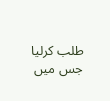طلب کرلیا جس میں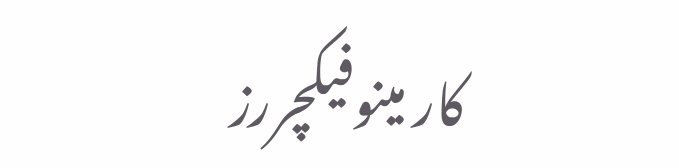کار مینوفیکچررز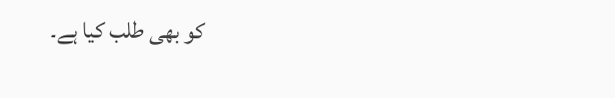کو بھی طلب کیا ہے۔